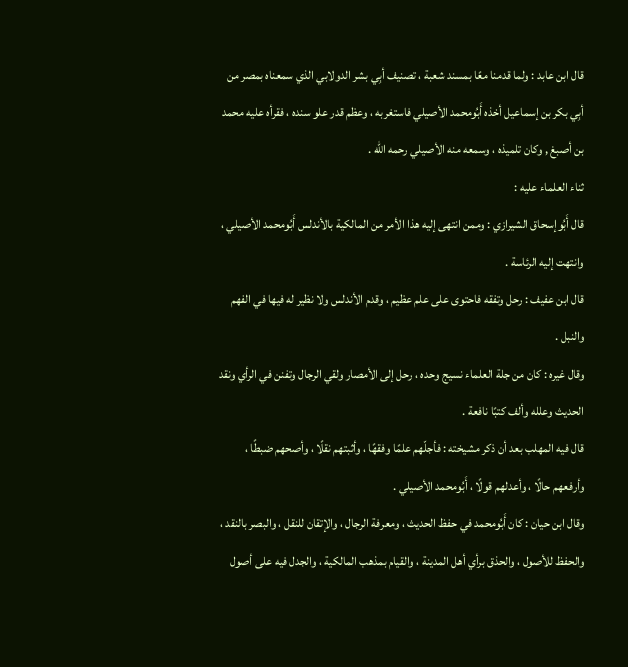قال ابن عابد : ولما قدمنا معًا بمسند شعبة ، تصنيف أبِي بشر الدولابي الذي سمعناه بمصر من أبِي بكر بن إسماعيل أخذه أَبُومحمد الأصيلي فاستغربه ، وعظم قدر علو سنده ، فقرأه عليه محمد بن أصبغ , وكان تلميذه ، وسمعه منه الأصيلي رحمه الله .
ثناء العلماء عليه :
قال أَبُوإسحاق الشيرازي : وممن انتهى إليه هذا الأمر من المالكية بالأندلس أَبُومحمد الأصيلي ، وانتهت إليه الرئاسة .
قال ابن عفيف : رحل وتفقه فاحتوى على علم عظيم ، وقدم الأندلس ولا نظير له فيها في الفهم والنبل .
وقال غيره : كان من جلة العلماء نسيج وحده ، رحل إلى الأمصار ولقي الرجال وتفنن في الرأي ونقد الحديث وعلله وألف كتبًا نافعة .
قال فيه المهلب بعد أن ذكر مشيخته : فأجلّهم علمًا وفقهًا ، وأثبتهم نقلًا ، وأصحهم ضبطًا ، وأرفعهم حالًا ، وأعدلهم قولًا ، أَبُومحمد الأصيلي .
وقال ابن حيان : كان أَبُومحمد في حفظ الحديث ، ومعرفة الرجال ، والإتقان للنقل ، والبصر بالنقد ، والحفظ للأصول ، والحذق برأي أهل المدينة ، والقيام بمذهب المالكية ، والجدل فيه على أصول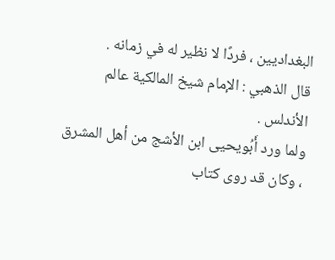البغداديين ، فردًا لا نظير له في زمانه .
قال الذهبي : الإمام شيخ المالكية عالم الأندلس .
ولما ورد أَبُويحيى ابن الأشج من أهل المشرق ، وكان قد روى كتاب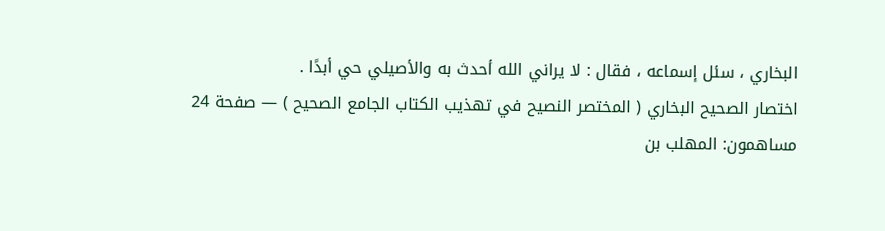البخاري ، سئل إسماعه ، فقال : لا يراني الله أحدث به والأصيلي حي أبدًا .
اختصار الصحيح البخاري ( المختصر النصيح في تهذيب الكتاب الجامع الصحيح ) — صفحة 24
مساهمون: المهلب بن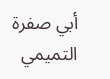أبي صفرة التميمي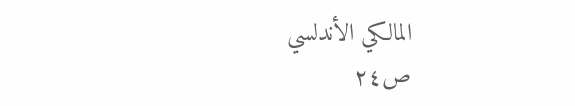المالكي الأندلسي
ص٢٤